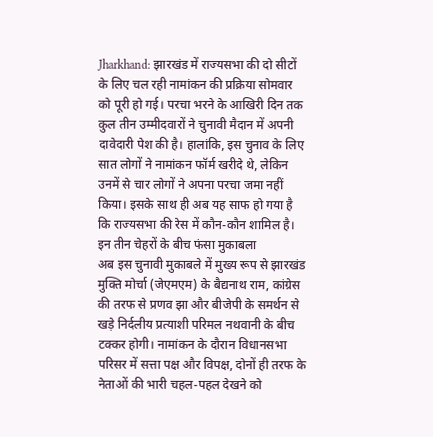Jharkhand: झारखंड में राज्यसभा की दो सीटों के लिए चल रही नामांकन की प्रक्रिया सोमवार को पूरी हो गई। परचा भरने के आखिरी दिन तक कुल तीन उम्मीदवारों ने चुनावी मैदान में अपनी दावेदारी पेश की है। हालांकि, इस चुनाव के लिए सात लोगों ने नामांकन फॉर्म खरीदे थे, लेकिन उनमें से चार लोगों ने अपना परचा जमा नहीं किया। इसके साथ ही अब यह साफ हो गया है कि राज्यसभा की रेस में कौन-कौन शामिल है।
इन तीन चेहरों के बीच फंसा मुकाबला
अब इस चुनावी मुकाबले में मुख्य रूप से झारखंड मुक्ति मोर्चा (जेएमएम) के बैद्यनाथ राम, कांग्रेस की तरफ से प्रणव झा और बीजेपी के समर्थन से खड़े निर्दलीय प्रत्याशी परिमल नथवानी के बीच टक्कर होगी। नामांकन के दौरान विधानसभा परिसर में सत्ता पक्ष और विपक्ष, दोनों ही तरफ के नेताओं की भारी चहल-पहल देखने को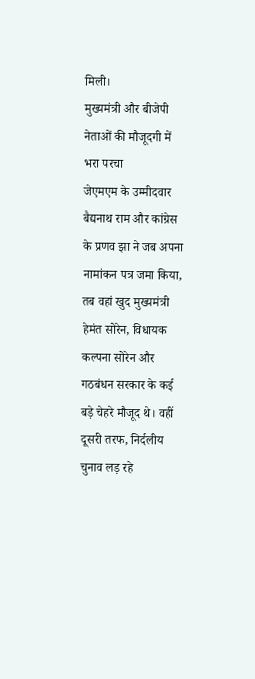मिली।
मुख्यमंत्री और बीजेपी नेताओं की मौजूदगी में भरा परचा
जेएमएम के उम्मीदवार बैद्यनाथ राम और कांग्रेस के प्रणव झा ने जब अपना नामांकन पत्र जमा किया, तब वहां खुद मुख्यमंत्री हेमंत सोरेन, विधायक कल्पना सोरेन और गठबंधन सरकार के कई बड़े चेहरे मौजूद थे। वहीं दूसरी तरफ, निर्दलीय चुनाव लड़ रहे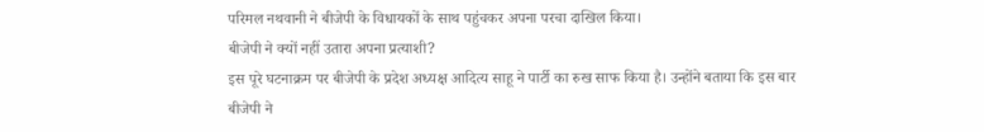परिमल नथवानी ने बीजेपी के विधायकों के साथ पहुंचकर अपना परचा दाखिल किया।
बीजेपी ने क्यों नहीं उतारा अपना प्रत्याशी?
इस पूरे घटनाक्रम पर बीजेपी के प्रदेश अध्यक्ष आदित्य साहू ने पार्टी का रुख साफ किया है। उन्होंने बताया कि इस बार बीजेपी ने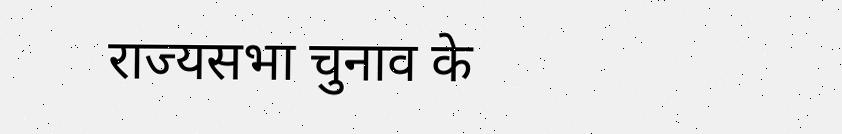राज्यसभा चुनाव के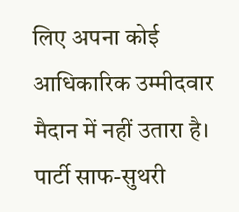लिए अपना कोई आधिकारिक उम्मीदवार मैदान में नहीं उतारा है। पार्टी साफ-सुथरी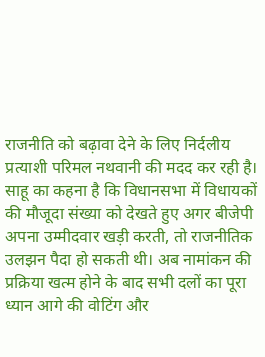राजनीति को बढ़ावा देने के लिए निर्दलीय प्रत्याशी परिमल नथवानी की मदद कर रही है। साहू का कहना है कि विधानसभा में विधायकों की मौजूदा संख्या को देखते हुए अगर बीजेपी अपना उम्मीदवार खड़ी करती, तो राजनीतिक उलझन पैदा हो सकती थी। अब नामांकन की प्रक्रिया खत्म होने के बाद सभी दलों का पूरा ध्यान आगे की वोटिंग और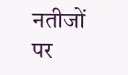नतीजों पर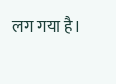लग गया है।